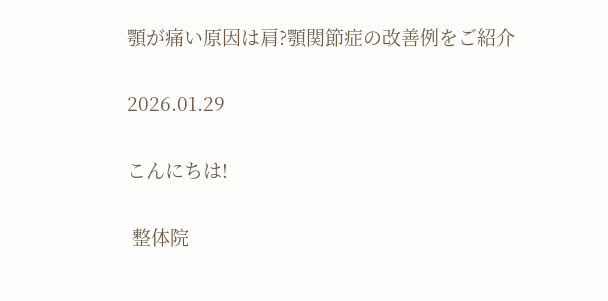顎が痛い原因は肩?顎関節症の改善例をご紹介

2026.01.29

こんにちは!

 整体院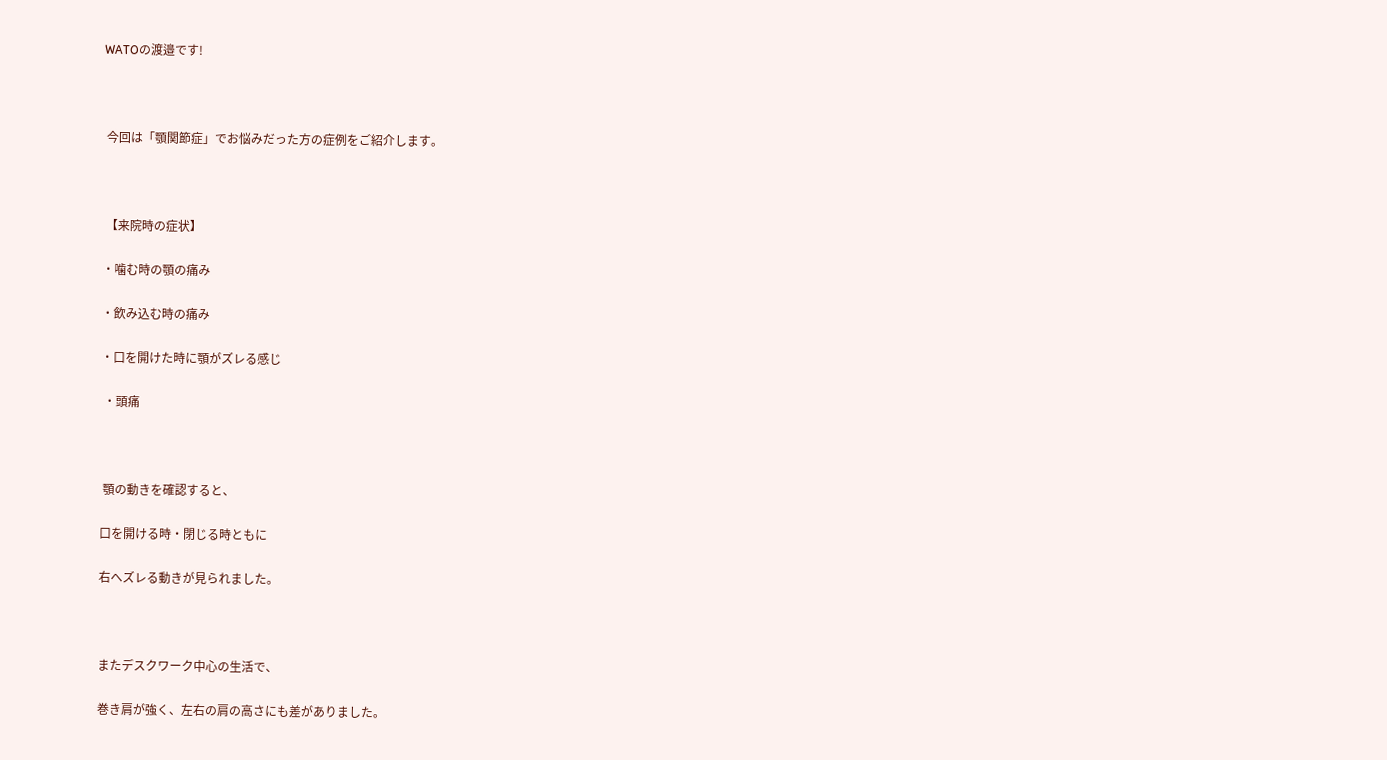WATOの渡邉です!



 今回は「顎関節症」でお悩みだった方の症例をご紹介します。



 【来院時の症状】

・噛む時の顎の痛み

・飲み込む時の痛み

・口を開けた時に顎がズレる感じ

 ・頭痛



 顎の動きを確認すると、

口を開ける時・閉じる時ともに

右へズレる動きが見られました。



またデスクワーク中心の生活で、

巻き肩が強く、左右の肩の高さにも差がありました。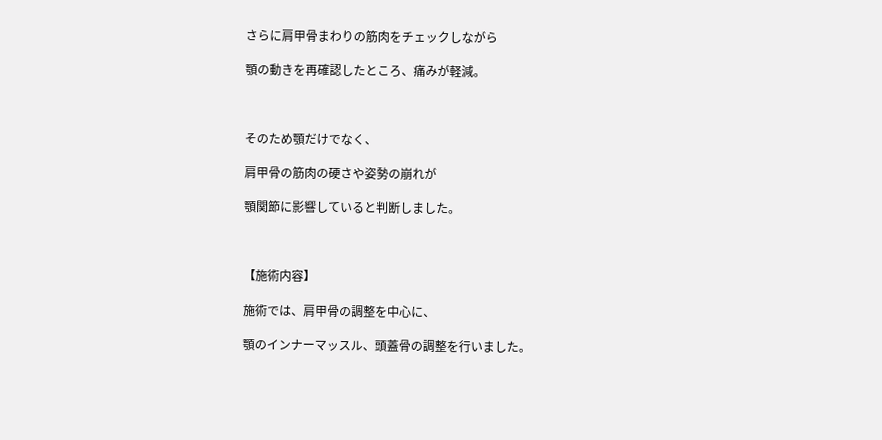さらに肩甲骨まわりの筋肉をチェックしながら

顎の動きを再確認したところ、痛みが軽減。



そのため顎だけでなく、

肩甲骨の筋肉の硬さや姿勢の崩れが

顎関節に影響していると判断しました。



【施術内容】

施術では、肩甲骨の調整を中心に、

顎のインナーマッスル、頭蓋骨の調整を行いました。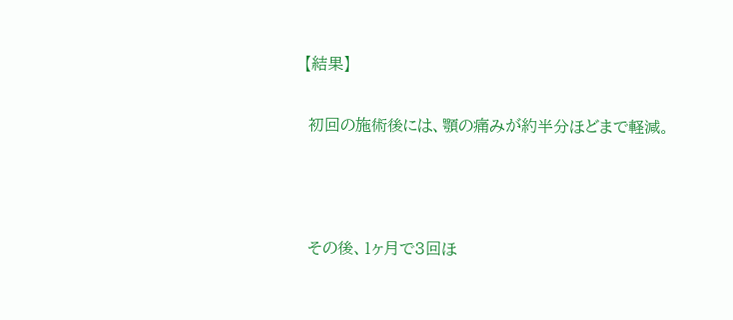【結果】

 初回の施術後には、顎の痛みが約半分ほどまで軽減。



 その後、1ヶ月で3回ほ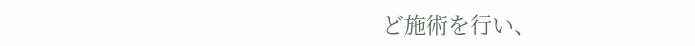ど施術を行い、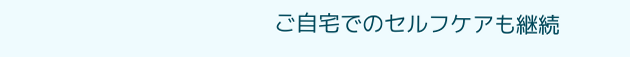ご自宅でのセルフケアも継続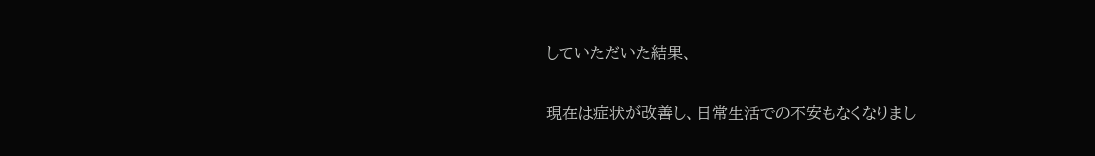していただいた結果、

現在は症状が改善し、日常生活での不安もなくなりまし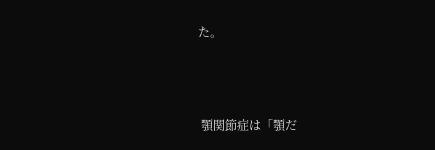た。



 顎関節症は「顎だ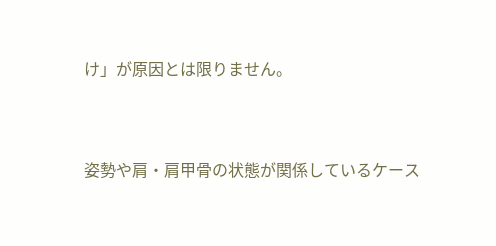け」が原因とは限りません。



姿勢や肩・肩甲骨の状態が関係しているケース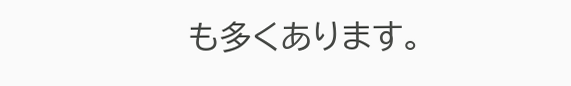も多くあります。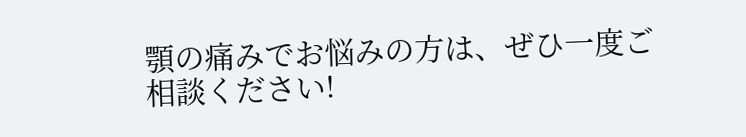顎の痛みでお悩みの方は、ぜひ一度ご相談ください!